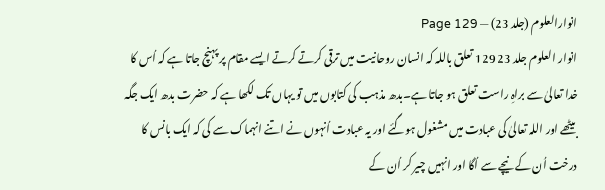انوارالعلوم (جلد 23) — Page 129
انوار العلوم جلد 23 129 تعلق باللہ کہ انسان روحانیت میں ترقی کرتے کرتے ایسے مقام پر پہنچ جاتا ہے کہ اُس کا خدا تعالیٰ سے براہِ راست تعلق ہو جاتا ہے۔بدھ مذہب کی کتابوں میں تو یہاں تک لکھا ہے کہ حضرت بدھ ایک جگہ بیٹھے اور اللہ تعالیٰ کی عبادت میں مشغول ہوگئے اور یہ عبادت اُنہوں نے اتنے انہماک سے کی کہ ایک بانس کا درخت اُن کے نیچے سے اُگا اور انہیں چیر کر اُن کے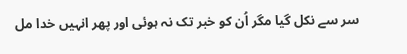سر سے نکل گیا مگر اُن کو خبر تک نہ ہوئی اور پھر انہیں خدا مل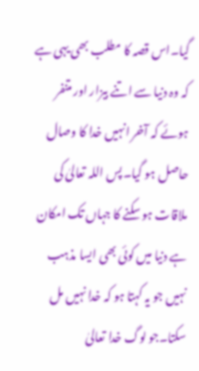گیا۔اس قصہ کا مطلب بھی یہی ہے کہ وہ دنیا سے اتنے بیزار اور متنفر ہوئے کہ آخر انہیں خدا کا وصال حاصل ہو گیا۔پس اللہ تعالیٰ کی ملاقات ہو سکنے کا جہاں تک امکان ہے دنیا میں کوئی بھی ایسا مذہب نہیں جو یہ کہتا ہو کہ خدا نہیں مل سکتا۔جو لوگ خدا تعالیٰ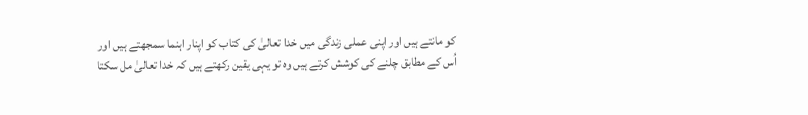کو مانتے ہیں اور اپنی عملی زندگی میں خدا تعالیٰ کی کتاب کو اپنار اہنما سمجھتے ہیں اور اُس کے مطابق چلنے کی کوشش کرتے ہیں وہ تو یہی یقین رکھتے ہیں کہ خدا تعالیٰ مل سکتا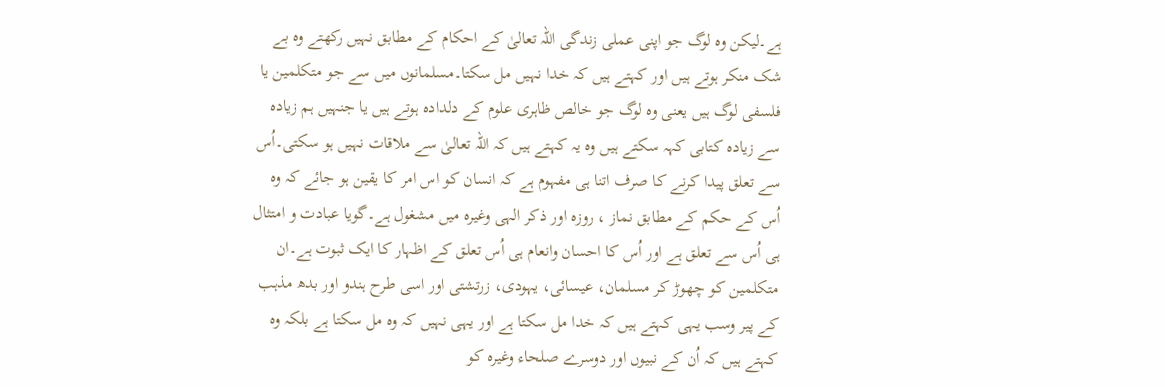ہے۔لیکن وہ لوگ جو اپنی عملی زندگی اللہ تعالیٰ کے احکام کے مطابق نہیں رکھتے وہ بے شک منکر ہوتے ہیں اور کہتے ہیں کہ خدا نہیں مل سکتا۔مسلمانوں میں سے جو متکلمین یا فلسفی لوگ ہیں یعنی وہ لوگ جو خالص ظاہری علوم کے دلدادہ ہوتے ہیں یا جنہیں ہم زیادہ سے زیادہ کتابی کہہ سکتے ہیں وہ یہ کہتے ہیں کہ اللہ تعالیٰ سے ملاقات نہیں ہو سکتی۔اُس سے تعلق پیدا کرنے کا صرف اتنا ہی مفہوم ہے کہ انسان کو اس امر کا یقین ہو جائے کہ وہ اُس کے حکم کے مطابق نماز ، روزہ اور ذکر الہی وغیرہ میں مشغول ہے۔گویا عبادت و امتثال ہی اُس سے تعلق ہے اور اُس کا احسان وانعام ہی اُس تعلق کے اظہار کا ایک ثبوت ہے۔ان متکلمین کو چھوڑ کر مسلمان، عیسائی، یہودی، زرتشتی اور اسی طرح ہندو اور بدھ مذہب کے پیر وسب یہی کہتے ہیں کہ خدا مل سکتا ہے اور یہی نہیں کہ وہ مل سکتا ہے بلکہ وہ کہتے ہیں کہ اُن کے نبیوں اور دوسرے صلحاء وغیرہ کو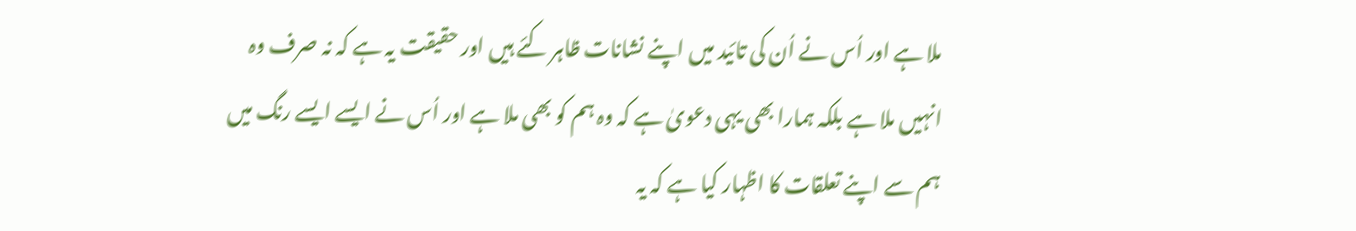ملا ہے اور اُس نے اُن کی تائید میں اپنے نشانات ظاہر کئے ہیں اور حقیقت یہ ہے کہ نہ صرف وہ انہیں ملا ہے بلکہ ہمارا بھی یہی دعویٰ ہے کہ وہ ہم کو بھی ملا ہے اور اُس نے ایسے ایسے رنگ میں ہم سے اپنے تعلقات کا اظہار کیا ہے کہ یہ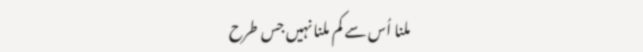ملنا اُس سے کم ملنا نہیں جس طرح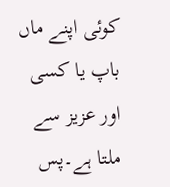کوئی اپنے ماں باپ یا کسی اور عزیز سے ملتا ہے۔پس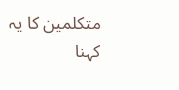متکلمین کا یہ کہنا